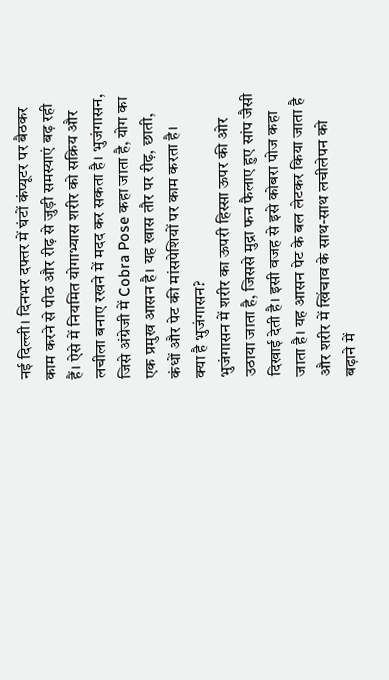नई दिल्ली। दिनभर दफ्तर में घंटों कंप्यूटर पर बैठकर काम करने से पीठ और रीढ़ से जुड़ी समस्याएं बढ़ रही हैं। ऐसे में नियमित योगाभ्यास शरीर को सक्रिय और लचीला बनाए रखने में मदद कर सकता है। भुजंगासन, जिसे अंग्रेजी में Cobra Pose कहा जाता है, योग का एक प्रमुख आसन है। यह खास तौर पर रीढ़, छाती, कंधों और पेट की मांसपेशियों पर काम करता है।
क्या है भुजंगासन?
भुजंगासन में शरीर का ऊपरी हिस्सा ऊपर की ओर उठाया जाता है, जिससे मुद्रा फन फैलाए हुए सांप जैसी दिखाई देती है। इसी वजह से इसे कोबरा पोज कहा जाता है। यह आसन पेट के बल लेटकर किया जाता है और शरीर में खिंचाव के साथ-साथ लचीलेपन को बढ़ाने में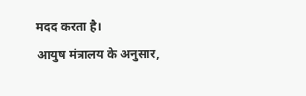मदद करता है।
आयुष मंत्रालय के अनुसार,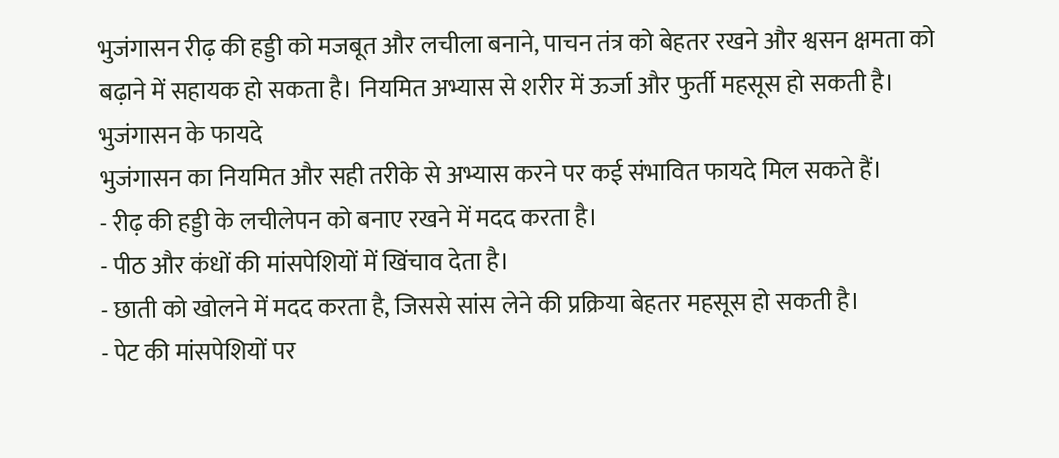भुजंगासन रीढ़ की हड्डी को मजबूत और लचीला बनाने, पाचन तंत्र को बेहतर रखने और श्वसन क्षमता को बढ़ाने में सहायक हो सकता है। नियमित अभ्यास से शरीर में ऊर्जा और फुर्ती महसूस हो सकती है।
भुजंगासन के फायदे
भुजंगासन का नियमित और सही तरीके से अभ्यास करने पर कई संभावित फायदे मिल सकते हैं।
- रीढ़ की हड्डी के लचीलेपन को बनाए रखने में मदद करता है।
- पीठ और कंधों की मांसपेशियों में खिंचाव देता है।
- छाती को खोलने में मदद करता है, जिससे सांस लेने की प्रक्रिया बेहतर महसूस हो सकती है।
- पेट की मांसपेशियों पर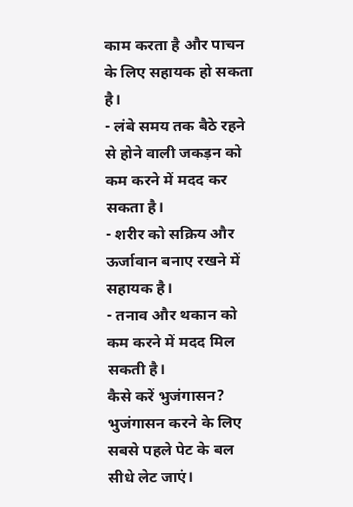काम करता है और पाचन के लिए सहायक हो सकता है।
- लंबे समय तक बैठे रहने से होने वाली जकड़न को कम करने में मदद कर सकता है।
- शरीर को सक्रिय और ऊर्जावान बनाए रखने में सहायक है।
- तनाव और थकान को कम करने में मदद मिल सकती है।
कैसे करें भुजंगासन?
भुजंगासन करने के लिए सबसे पहले पेट के बल सीधे लेट जाएं।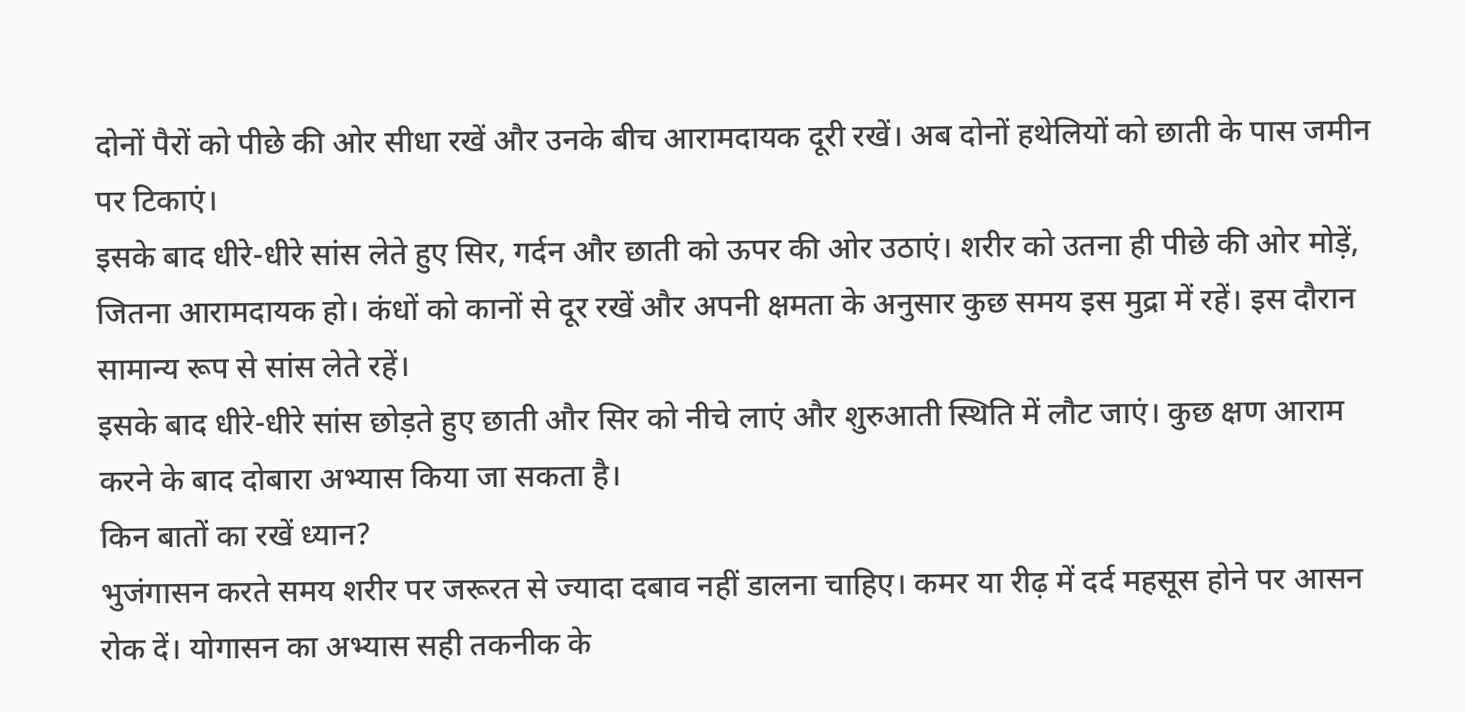दोनों पैरों को पीछे की ओर सीधा रखें और उनके बीच आरामदायक दूरी रखें। अब दोनों हथेलियों को छाती के पास जमीन पर टिकाएं।
इसके बाद धीरे-धीरे सांस लेते हुए सिर, गर्दन और छाती को ऊपर की ओर उठाएं। शरीर को उतना ही पीछे की ओर मोड़ें, जितना आरामदायक हो। कंधों को कानों से दूर रखें और अपनी क्षमता के अनुसार कुछ समय इस मुद्रा में रहें। इस दौरान सामान्य रूप से सांस लेते रहें।
इसके बाद धीरे-धीरे सांस छोड़ते हुए छाती और सिर को नीचे लाएं और शुरुआती स्थिति में लौट जाएं। कुछ क्षण आराम करने के बाद दोबारा अभ्यास किया जा सकता है।
किन बातों का रखें ध्यान?
भुजंगासन करते समय शरीर पर जरूरत से ज्यादा दबाव नहीं डालना चाहिए। कमर या रीढ़ में दर्द महसूस होने पर आसन रोक दें। योगासन का अभ्यास सही तकनीक के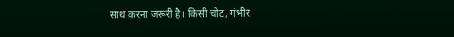साथ करना जरूरी है। किसी चोट, गंभीर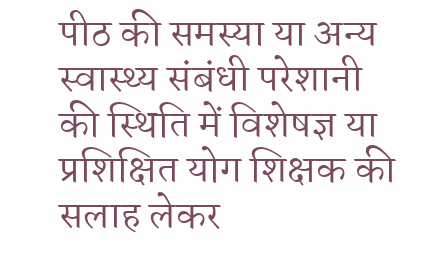पीठ की समस्या या अन्य स्वास्थ्य संबंधी परेशानी की स्थिति में विशेषज्ञ या प्रशिक्षित योग शिक्षक की सलाह लेकर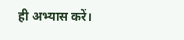ही अभ्यास करें।